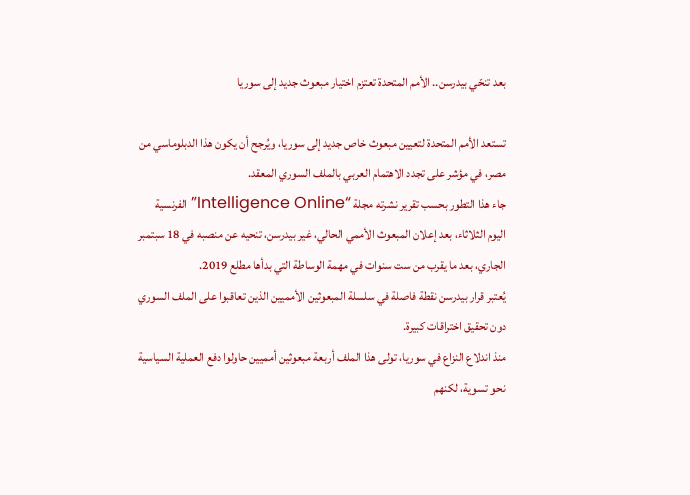بعد تنحّي بيدرسن.. الأمم المتحدة تعتزم اختيار مبعوث جديد إلى سوريا

تستعد الأمم المتحدة لتعيين مبعوث خاص جديد إلى سوريا، ويُرجح أن يكون هذا الدبلوماسي من مصر، في مؤشر على تجدد الاهتمام العربي بالملف السوري المعقد.
جاء هذا التطور بحسب تقرير نشرته مجلة “Intelligence Online” الفرنسية اليوم الثلاثاء، بعد إعلان المبعوث الأممي الحالي، غير بيدرسن، تنحيه عن منصبه في 18 سبتمبر الجاري، بعد ما يقرب من ست سنوات في مهمة الوساطة التي بدأها مطلع 2019.
يُعتبر قرار بيدرسن نقطة فاصلة في سلسلة المبعوثين الأمميين الذين تعاقبوا على الملف السوري دون تحقيق اختراقات كبيرة.
منذ اندلاع النزاع في سوريا، تولى هذا الملف أربعة مبعوثين أمميين حاولوا دفع العملية السياسية نحو تسوية، لكنهم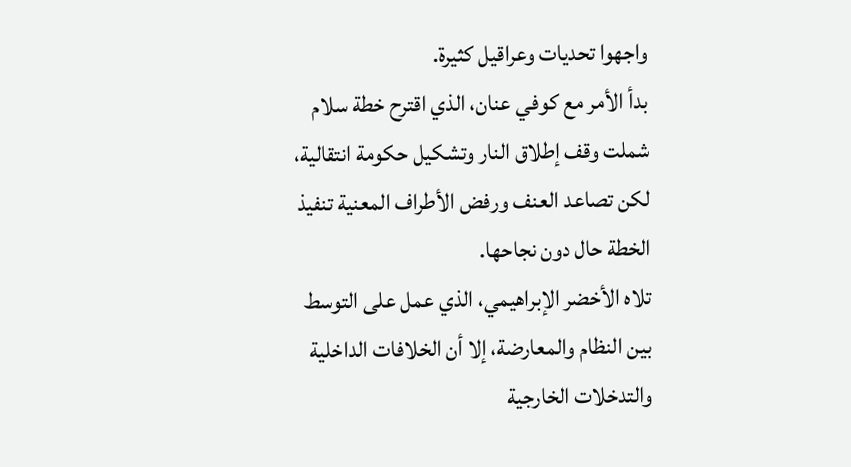واجهوا تحديات وعراقيل كثيرة.
بدأ الأمر مع كوفي عنان، الذي اقترح خطة سلام شملت وقف إطلاق النار وتشكيل حكومة انتقالية، لكن تصاعد العنف ورفض الأطراف المعنية تنفيذ الخطة حال دون نجاحها.
تلاه الأخضر الإبراهيمي، الذي عمل على التوسط بين النظام والمعارضة، إلا أن الخلافات الداخلية والتدخلات الخارجية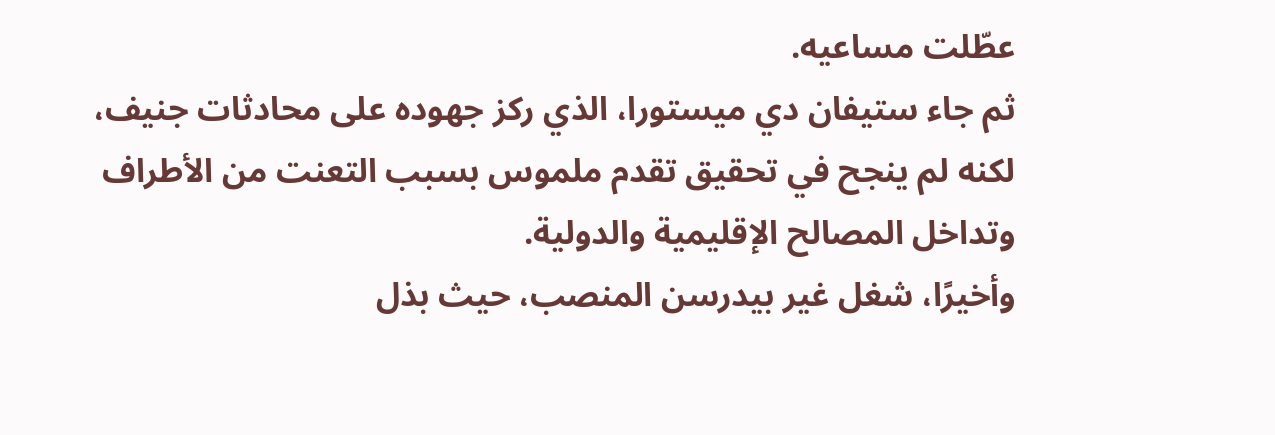عطّلت مساعيه.
ثم جاء ستيفان دي ميستورا، الذي ركز جهوده على محادثات جنيف، لكنه لم ينجح في تحقيق تقدم ملموس بسبب التعنت من الأطراف وتداخل المصالح الإقليمية والدولية.
وأخيرًا، شغل غير بيدرسن المنصب، حيث بذل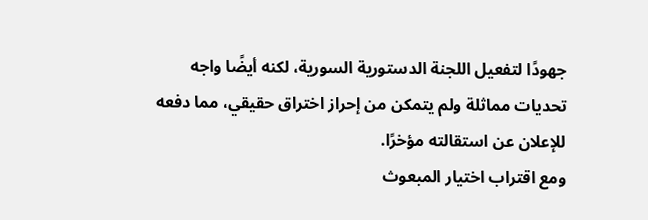جهودًا لتفعيل اللجنة الدستورية السورية، لكنه أيضًا واجه تحديات مماثلة ولم يتمكن من إحراز اختراق حقيقي، مما دفعه للإعلان عن استقالته مؤخرًا.
ومع اقتراب اختيار المبعوث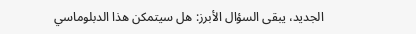الجديد، يبقى السؤال الأبرز: هل سيتمكن هذا الدبلوماسي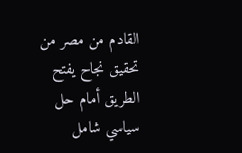القادم من مصر من تحقيق نجاح يفتح الطريق أمام حل سياسي شامل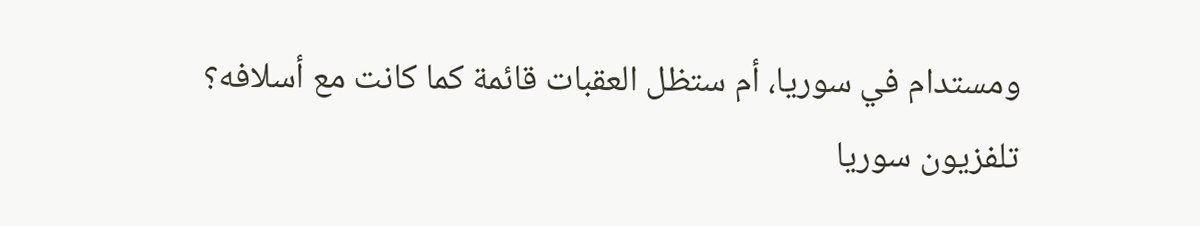ومستدام في سوريا، أم ستظل العقبات قائمة كما كانت مع أسلافه؟
تلفزيون سوريا